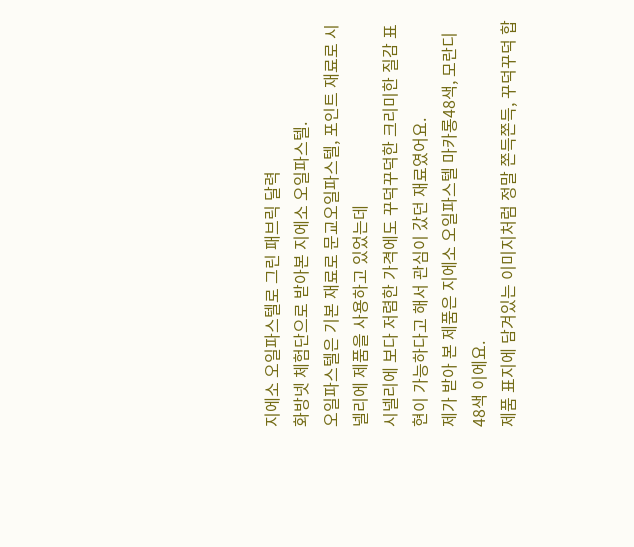지에소 오일파스텔로 그린 패브릭 달력
화방넷 체험단으로 받아본 지에소 오일파스텔.
오일파스텔은 기본 재료로 문교오일파스텔, 포인트 재료로 시넬리에 제품을 사용하고 있었는데
시넬리에 보다 저렴한 가격에도 꾸덕꾸덕한 크리미한 질감 표현이 가능하다고 해서 관심이 갔던 재료였어요.
제가 받아 본 제품은 지에소 오일파스텔 마카롱48색, 모란디48색 이에요.
제품 표지에 담겨있는 이미지처럼 정말 쫀득쫀득, 꾸덕꾸덕 합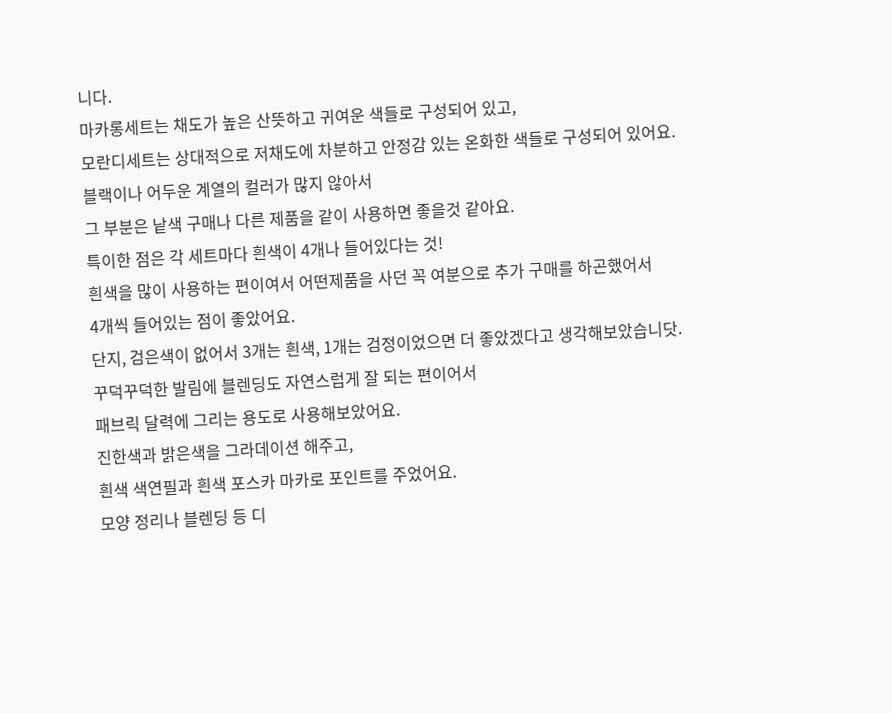니다.
마카롱세트는 채도가 높은 산뜻하고 귀여운 색들로 구성되어 있고,
모란디세트는 상대적으로 저채도에 차분하고 안정감 있는 온화한 색들로 구성되어 있어요.
블랙이나 어두운 계열의 컬러가 많지 않아서
그 부분은 낱색 구매나 다른 제품을 같이 사용하면 좋을것 같아요.
특이한 점은 각 세트마다 흰색이 4개나 들어있다는 것!
흰색을 많이 사용하는 편이여서 어떤제품을 사던 꼭 여분으로 추가 구매를 하곤했어서
4개씩 들어있는 점이 좋았어요.
단지, 검은색이 없어서 3개는 흰색, 1개는 검정이었으면 더 좋았겠다고 생각해보았습니닷.
꾸덕꾸덕한 발림에 블렌딩도 자연스럽게 잘 되는 편이어서
패브릭 달력에 그리는 용도로 사용해보았어요.
진한색과 밝은색을 그라데이션 해주고,
흰색 색연필과 흰색 포스카 마카로 포인트를 주었어요.
모양 정리나 블렌딩 등 디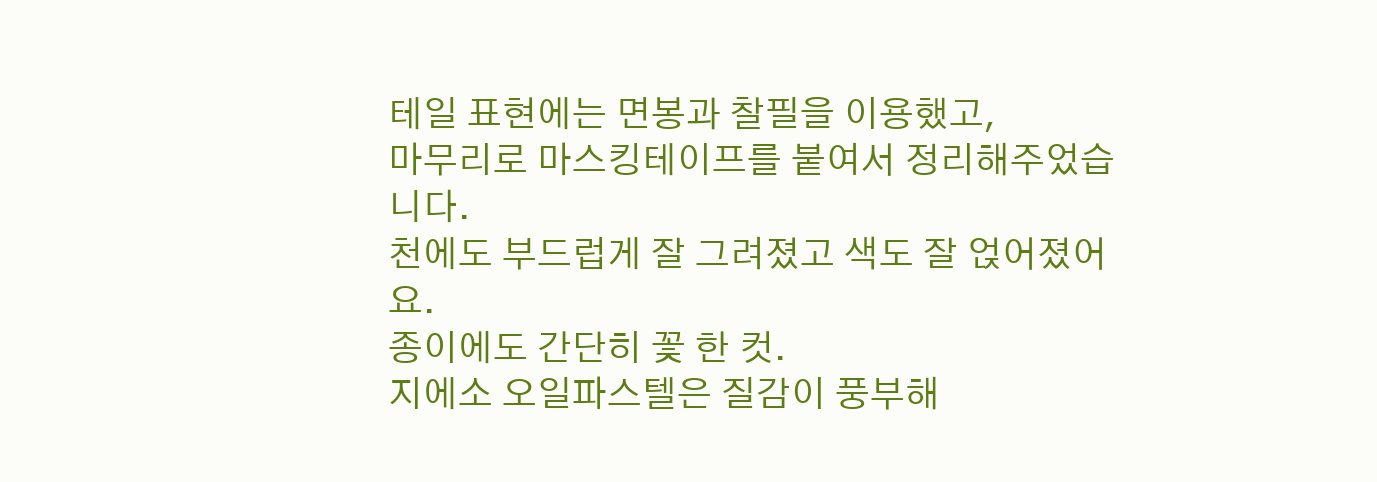테일 표현에는 면봉과 찰필을 이용했고,
마무리로 마스킹테이프를 붙여서 정리해주었습니다.
천에도 부드럽게 잘 그려졌고 색도 잘 얹어졌어요.
종이에도 간단히 꽃 한 컷.
지에소 오일파스텔은 질감이 풍부해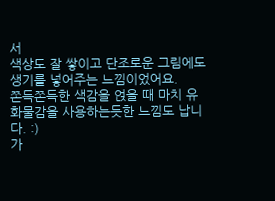서
색상도 잘 쌓이고 단조로운 그림에도 생기를 넣어주는 느낌이었어요.
쫀득쫀득한 색감을 얹을 때 마치 유화물감을 사용하는듯한 느낌도 납니다. :)
가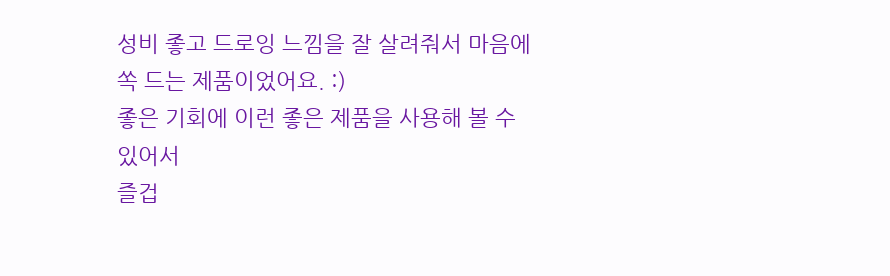성비 좋고 드로잉 느낌을 잘 살려줘서 마음에 쏙 드는 제품이었어요. :)
좋은 기회에 이런 좋은 제품을 사용해 볼 수 있어서
즐겁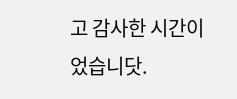고 감사한 시간이었습니닷.